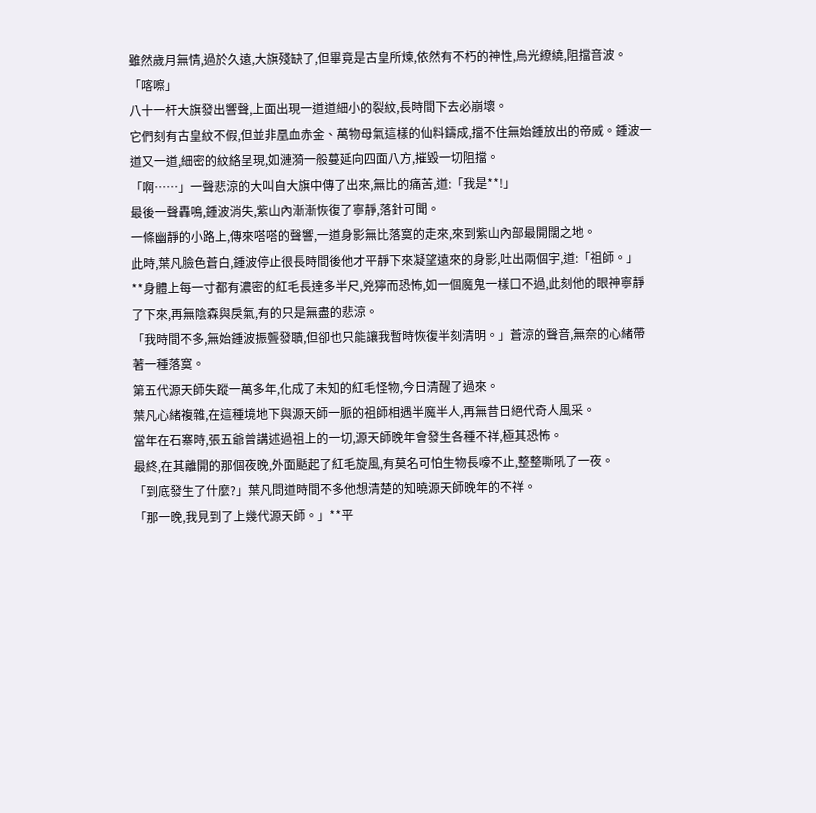雖然歲月無情,過於久遠,大旗殘缺了,但畢竟是古皇所煉,依然有不朽的神性,烏光繚繞,阻擋音波。
「喀嚓」
八十一杆大旗發出響聲,上面出現一道道細小的裂紋,長時間下去必崩壞。
它們刻有古皇紋不假,但並非凰血赤金、萬物母氣這樣的仙料鑄成,擋不住無始鍾放出的帝威。鍾波一道又一道,細密的紋絡呈現,如漣漪一般蔓延向四面八方,摧毀一切阻擋。
「啊……」一聲悲涼的大叫自大旗中傳了出來,無比的痛苦,道:「我是**!」
最後一聲轟鳴,鍾波消失,紫山內漸漸恢復了寧靜,落針可聞。
一條幽靜的小路上,傳來嗒嗒的聲響,一道身影無比落寞的走來,來到紫山內部最開闊之地。
此時,葉凡臉色蒼白,鍾波停止很長時間後他才平靜下來凝望遠來的身影,吐出兩個宇,道:「祖師。」
**身體上每一寸都有濃密的紅毛長達多半尺,兇獰而恐怖,如一個魔鬼一樣口不過,此刻他的眼神寧靜了下來,再無陰森與戾氣,有的只是無盡的悲涼。
「我時間不多,無始鍾波振聾發聵,但卻也只能讓我暫時恢復半刻清明。」蒼涼的聲音,無奈的心緒帶著一種落寞。
第五代源天師失蹤一萬多年,化成了未知的紅毛怪物,今日清醒了過來。
葉凡心緒複雜,在這種境地下與源天師一脈的祖師相遇半魔半人,再無昔日絕代奇人風采。
當年在石寨時,張五爺曾講述過祖上的一切,源天師晚年會發生各種不祥,極其恐怖。
最終,在其離開的那個夜晚,外面颳起了紅毛旋風,有莫名可怕生物長嚎不止,整整嘶吼了一夜。
「到底發生了什麼?」葉凡問道時間不多他想清楚的知曉源天師晚年的不祥。
「那一晚,我見到了上幾代源天師。」**平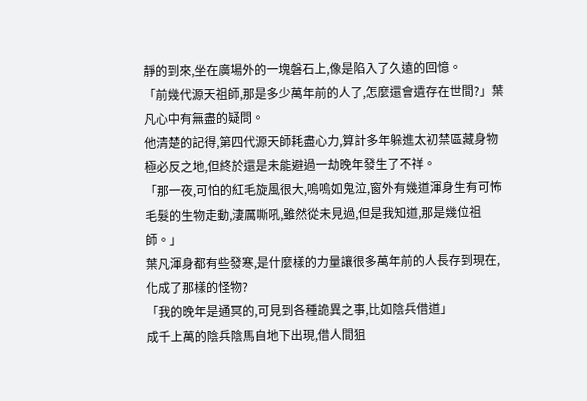靜的到來,坐在廣場外的一塊磐石上,像是陷入了久遠的回憶。
「前幾代源天祖師,那是多少萬年前的人了,怎麼還會遺存在世間?」葉凡心中有無盡的疑問。
他清楚的記得,第四代源天師耗盡心力,算計多年躲進太初禁區藏身物極必反之地,但終於還是未能避過一劫晚年發生了不祥。
「那一夜,可怕的紅毛旋風很大,嗚嗚如鬼泣,窗外有幾道渾身生有可怖毛髮的生物走動,淒厲嘶吼,雖然從未見過,但是我知道,那是幾位祖師。」
葉凡渾身都有些發寒,是什麼樣的力量讓很多萬年前的人長存到現在,化成了那樣的怪物?
「我的晚年是通冥的,可見到各種詭異之事,比如陰兵借道」
成千上萬的陰兵陰馬自地下出現,借人間狙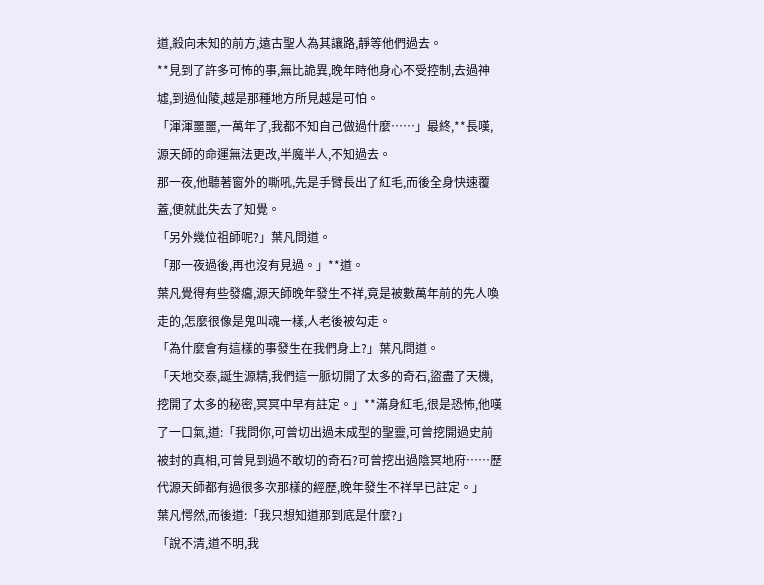道,殺向未知的前方,遠古聖人為其讓路,靜等他們過去。
**見到了許多可怖的事,無比詭異,晚年時他身心不受控制,去過神墟,到過仙陵,越是那種地方所見越是可怕。
「渾渾噩噩,一萬年了,我都不知自己做過什麼……」最終,**長嘆,源天師的命運無法更改,半魔半人,不知過去。
那一夜,他聽著窗外的嘶吼,先是手臂長出了紅毛,而後全身快速覆蓋,便就此失去了知覺。
「另外幾位祖師呢?」葉凡問道。
「那一夜過後,再也沒有見過。」**道。
葉凡覺得有些發癟,源天師晚年發生不祥,竟是被數萬年前的先人喚走的,怎麼很像是鬼叫魂一樣,人老後被勾走。
「為什麼會有這樣的事發生在我們身上?」葉凡問道。
「天地交泰,誕生源精,我們這一脈切開了太多的奇石,盜盡了天機,挖開了太多的秘密,冥冥中早有註定。」**滿身紅毛,很是恐怖,他嘆了一口氣,道:「我問你,可曾切出過未成型的聖靈,可曾挖開過史前被封的真相,可曾見到過不敢切的奇石?可曾挖出過陰冥地府……歷代源天師都有過很多次那樣的經歷,晚年發生不祥早已註定。」
葉凡愕然,而後道:「我只想知道那到底是什麼?」
「說不清,道不明,我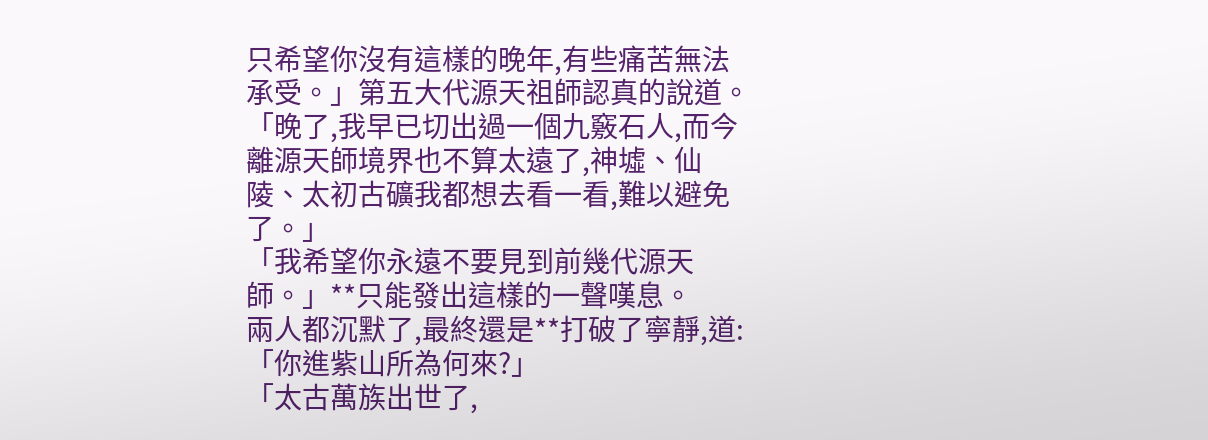只希望你沒有這樣的晚年,有些痛苦無法承受。」第五大代源天祖師認真的說道。
「晚了,我早已切出過一個九竅石人,而今離源天師境界也不算太遠了,神墟、仙陵、太初古礦我都想去看一看,難以避免了。」
「我希望你永遠不要見到前幾代源天師。」**只能發出這樣的一聲嘆息。
兩人都沉默了,最終還是**打破了寧靜,道:「你進紫山所為何來?」
「太古萬族出世了,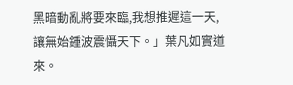黑暗動亂將要來臨,我想推遲這一天,讓無始鍾波震懾天下。」葉凡如實道來。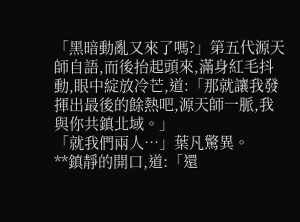「黑暗動亂又來了嗎?」第五代源天師自語,而後抬起頭來,滿身紅毛抖動,眼中綻放冷芒,道:「那就讓我發揮出最後的餘熱吧,源天師一脈,我與你共鎮北域。」
「就我們兩人…」葉凡驚異。
**鎮靜的開口,道:「還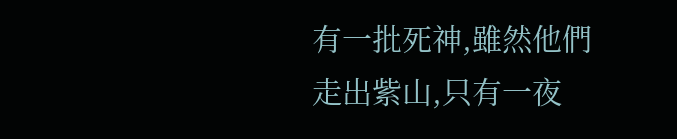有一批死神,雖然他們走出紫山,只有一夜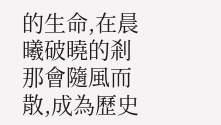的生命,在晨曦破曉的剎那會隨風而散,成為歷史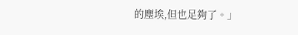的塵埃,但也足夠了。」